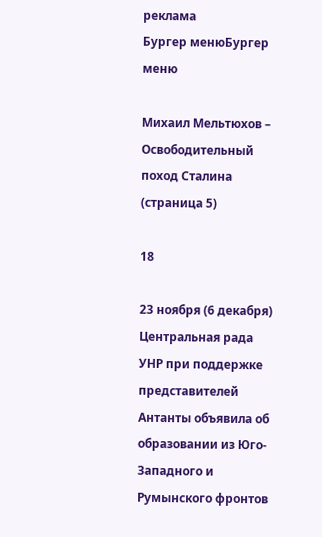реклама
Бургер менюБургер меню

Михаил Мельтюхов – Освободительный поход Сталина (страница 5)

18

23 ноября (6 декабря) Центральная рада УНР при поддержке представителей Антанты объявила об образовании из Юго-Западного и Румынского фронтов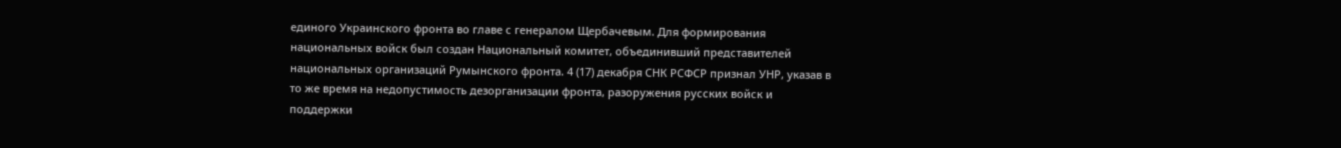единого Украинского фронта во главе с генералом Щербачевым. Для формирования национальных войск был создан Национальный комитет, объединивший представителей национальных организаций Румынского фронта. 4 (17) декабря СНК РСФСР признал УНР, указав в то же время на недопустимость дезорганизации фронта, разоружения русских войск и поддержки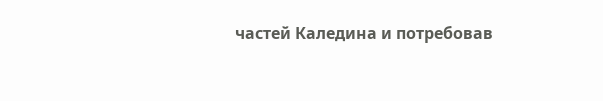частей Каледина и потребовав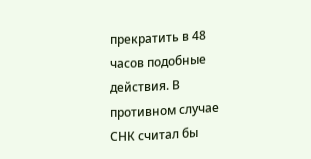прекратить в 48 часов подобные действия. В противном случае СНК считал бы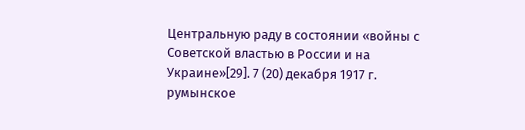Центральную раду в состоянии «войны с Советской властью в России и на Украине»[29]. 7 (20) декабря 1917 г. румынское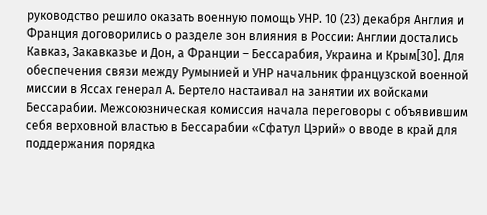руководство решило оказать военную помощь УНР. 10 (23) декабря Англия и Франция договорились о разделе зон влияния в России: Англии достались Кавказ, Закавказье и Дон, а Франции – Бессарабия, Украина и Крым[30]. Для обеспечения связи между Румынией и УНР начальник французской военной миссии в Яссах генерал А. Бертело настаивал на занятии их войсками Бессарабии. Межсоюзническая комиссия начала переговоры с объявившим себя верховной властью в Бессарабии «Сфатул Цэрий» о вводе в край для поддержания порядка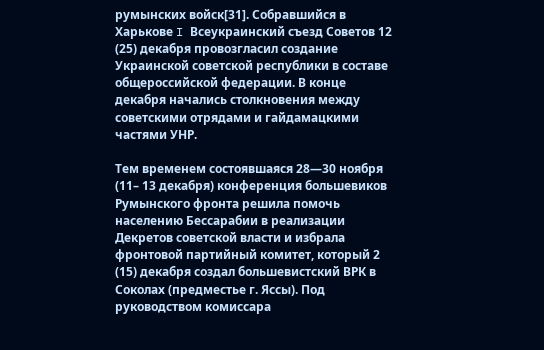румынских войск[31]. Собравшийся в Харькове I Всеукраинский съезд Советов 12 (25) декабря провозгласил создание Украинской советской республики в составе общероссийской федерации. В конце декабря начались столкновения между советскими отрядами и гайдамацкими частями УНР.

Тем временем состоявшаяся 28—30 ноября (11– 13 декабря) конференция большевиков Румынского фронта решила помочь населению Бессарабии в реализации Декретов советской власти и избрала фронтовой партийный комитет, который 2 (15) декабря создал большевистский ВРК в Соколах (предместье г. Яссы). Под руководством комиссара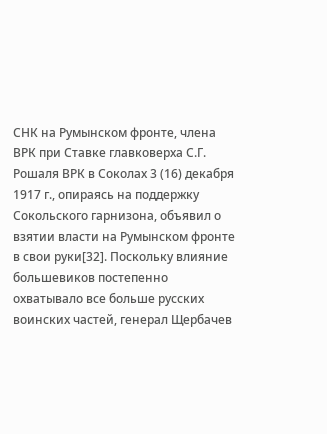СНК на Румынском фронте, члена ВРК при Ставке главковерха С.Г. Рошаля ВРК в Соколах 3 (16) декабря 1917 г., опираясь на поддержку Сокольского гарнизона, объявил о взятии власти на Румынском фронте в свои руки[32]. Поскольку влияние большевиков постепенно охватывало все больше русских воинских частей, генерал Щербачев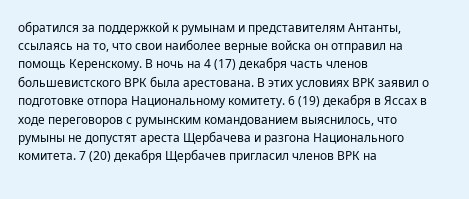обратился за поддержкой к румынам и представителям Антанты, ссылаясь на то, что свои наиболее верные войска он отправил на помощь Керенскому. В ночь на 4 (17) декабря часть членов большевистского ВРК была арестована. В этих условиях ВРК заявил о подготовке отпора Национальному комитету. 6 (19) декабря в Яссах в ходе переговоров с румынским командованием выяснилось, что румыны не допустят ареста Щербачева и разгона Национального комитета. 7 (20) декабря Щербачев пригласил членов ВРК на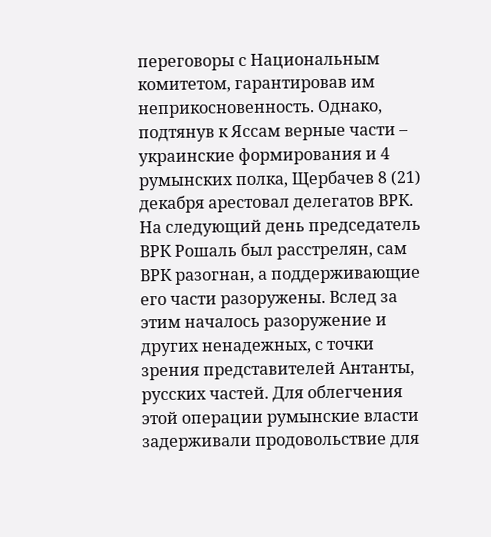переговоры с Национальным комитетом, гарантировав им неприкосновенность. Однако, подтянув к Яссам верные части – украинские формирования и 4 румынских полка, Щербачев 8 (21) декабря арестовал делегатов ВРК. На следующий день председатель ВРК Рошаль был расстрелян, сам ВРК разогнан, а поддерживающие его части разоружены. Вслед за этим началось разоружение и других ненадежных, с точки зрения представителей Антанты, русских частей. Для облегчения этой операции румынские власти задерживали продовольствие для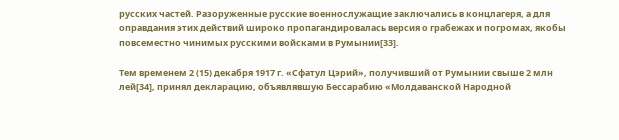русских частей. Разоруженные русские военнослужащие заключались в концлагеря, а для оправдания этих действий широко пропагандировалась версия о грабежах и погромах, якобы повсеместно чинимых русскими войсками в Румынии[33].

Тем временем 2 (15) декабря 1917 г. «Сфатул Цэрий», получивший от Румынии свыше 2 млн лей[34], принял декларацию, объявлявшую Бессарабию «Молдаванской Народной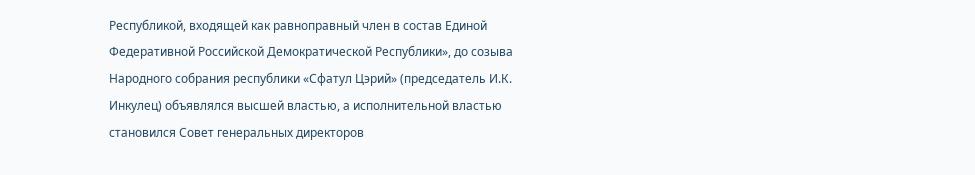Республикой, входящей как равноправный член в состав Единой Федеративной Российской Демократической Республики», до созыва Народного собрания республики «Сфатул Цэрий» (председатель И.К. Инкулец) объявлялся высшей властью, а исполнительной властью становился Совет генеральных директоров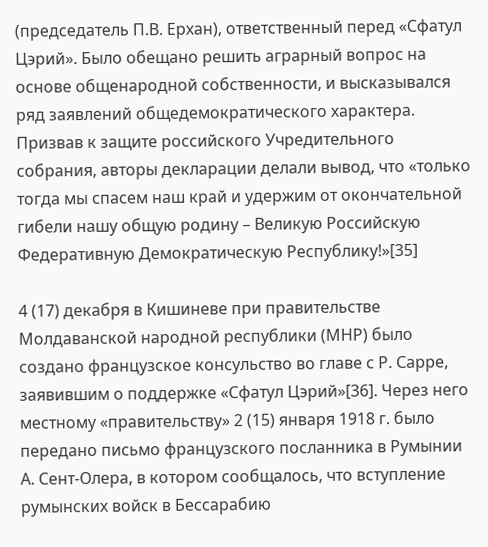(председатель П.В. Ерхан), ответственный перед «Сфатул Цэрий». Было обещано решить аграрный вопрос на основе общенародной собственности, и высказывался ряд заявлений общедемократического характера. Призвав к защите российского Учредительного собрания, авторы декларации делали вывод, что «только тогда мы спасем наш край и удержим от окончательной гибели нашу общую родину – Великую Российскую Федеративную Демократическую Республику!»[35]

4 (17) декабря в Кишиневе при правительстве Молдаванской народной республики (МНР) было создано французское консульство во главе с Р. Сарре, заявившим о поддержке «Сфатул Цэрий»[36]. Через него местному «правительству» 2 (15) января 1918 г. было передано письмо французского посланника в Румынии А. Сент-Олера, в котором сообщалось, что вступление румынских войск в Бессарабию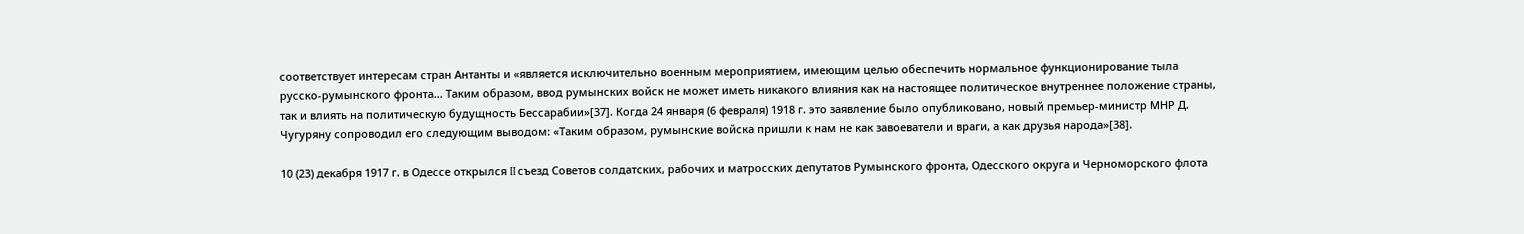соответствует интересам стран Антанты и «является исключительно военным мероприятием, имеющим целью обеспечить нормальное функционирование тыла русско-румынского фронта... Таким образом, ввод румынских войск не может иметь никакого влияния как на настоящее политическое внутреннее положение страны, так и влиять на политическую будущность Бессарабии»[37]. Когда 24 января (6 февраля) 1918 г. это заявление было опубликовано, новый премьер-министр МНР Д. Чугуряну сопроводил его следующим выводом: «Таким образом, румынские войска пришли к нам не как завоеватели и враги, а как друзья народа»[38].

10 (23) декабря 1917 г. в Одессе открылся II съезд Советов солдатских, рабочих и матросских депутатов Румынского фронта, Одесского округа и Черноморского флота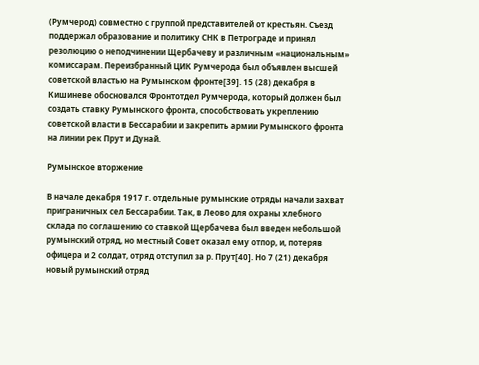(Румчерод) совместно с группой представителей от крестьян. Съезд поддержал образование и политику СНК в Петрограде и принял резолюцию о неподчинении Щербачеву и различным «национальным» комиссарам. Переизбранный ЦИК Румчерода был объявлен высшей советской властью на Румынском фронте[39]. 15 (28) декабря в Кишиневе обосновался Фронтотдел Румчерода, который должен был создать ставку Румынского фронта, способствовать укреплению советской власти в Бессарабии и закрепить армии Румынского фронта на линии рек Прут и Дунай.

Румынское вторжение

В начале декабря 1917 г. отдельные румынские отряды начали захват приграничных сел Бессарабии. Так, в Леово для охраны хлебного склада по соглашению со ставкой Щербачева был введен небольшой румынский отряд, но местный Совет оказал ему отпор, и, потеряв офицера и 2 солдат, отряд отступил за р. Прут[40]. Но 7 (21) декабря новый румынский отряд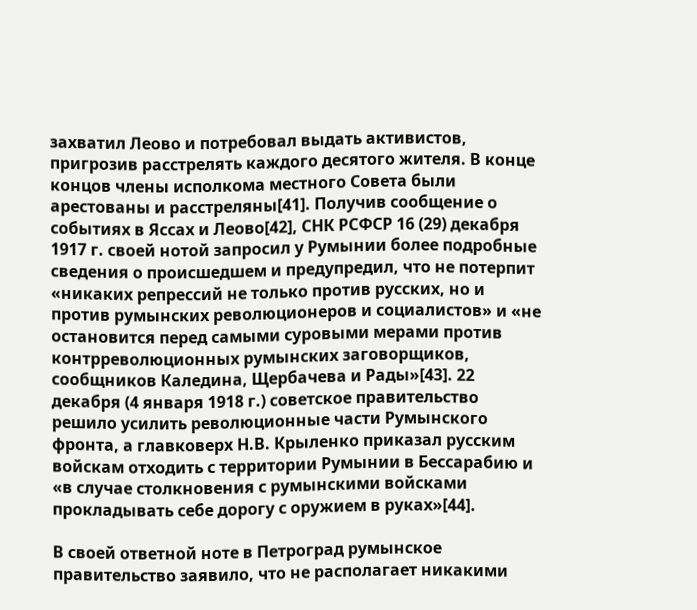захватил Леово и потребовал выдать активистов, пригрозив расстрелять каждого десятого жителя. В конце концов члены исполкома местного Совета были арестованы и расстреляны[41]. Получив сообщение о событиях в Яссах и Леово[42], СНК РСФСР 16 (29) декабря 1917 г. своей нотой запросил у Румынии более подробные сведения о происшедшем и предупредил, что не потерпит «никаких репрессий не только против русских, но и против румынских революционеров и социалистов» и «не остановится перед самыми суровыми мерами против контрреволюционных румынских заговорщиков, сообщников Каледина, Щербачева и Рады»[43]. 22 декабря (4 января 1918 г.) советское правительство решило усилить революционные части Румынского фронта, а главковерх Н.В. Крыленко приказал русским войскам отходить с территории Румынии в Бессарабию и «в случае столкновения с румынскими войсками прокладывать себе дорогу с оружием в руках»[44].

В своей ответной ноте в Петроград румынское правительство заявило, что не располагает никакими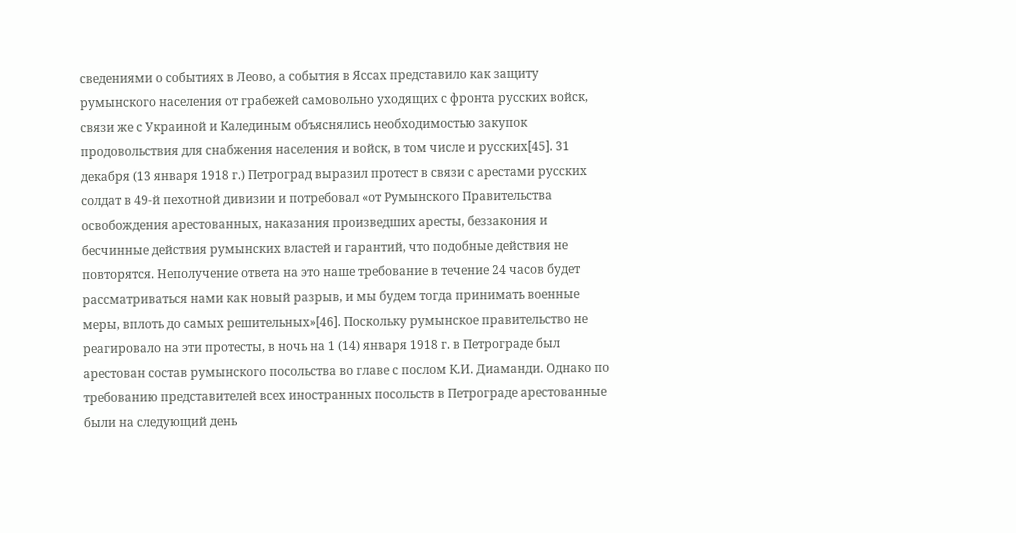сведениями о событиях в Леово, а события в Яссах представило как защиту румынского населения от грабежей самовольно уходящих с фронта русских войск, связи же с Украиной и Калединым объяснялись необходимостью закупок продовольствия для снабжения населения и войск, в том числе и русских[45]. 31 декабря (13 января 1918 г.) Петроград выразил протест в связи с арестами русских солдат в 49-й пехотной дивизии и потребовал «от Румынского Правительства освобождения арестованных, наказания произведших аресты, беззакония и бесчинные действия румынских властей и гарантий, что подобные действия не повторятся. Неполучение ответа на это наше требование в течение 24 часов будет рассматриваться нами как новый разрыв, и мы будем тогда принимать военные меры, вплоть до самых решительных»[46]. Поскольку румынское правительство не реагировало на эти протесты, в ночь на 1 (14) января 1918 г. в Петрограде был арестован состав румынского посольства во главе с послом К.И. Диаманди. Однако по требованию представителей всех иностранных посольств в Петрограде арестованные были на следующий день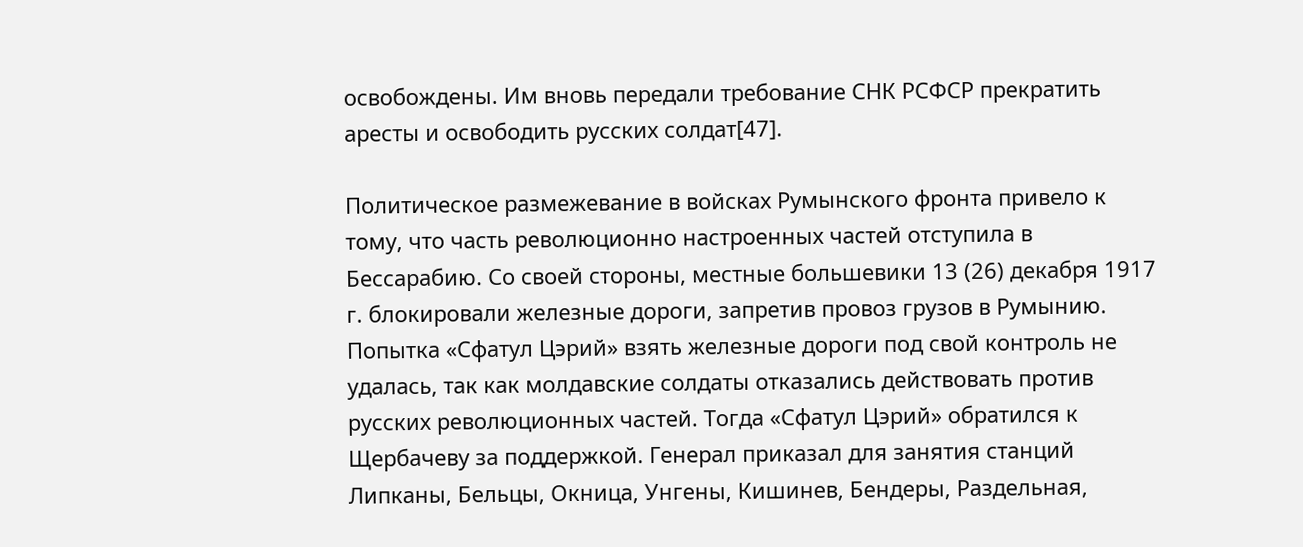освобождены. Им вновь передали требование СНК РСФСР прекратить аресты и освободить русских солдат[47].

Политическое размежевание в войсках Румынского фронта привело к тому, что часть революционно настроенных частей отступила в Бессарабию. Со своей стороны, местные большевики 13 (26) декабря 1917 г. блокировали железные дороги, запретив провоз грузов в Румынию. Попытка «Сфатул Цэрий» взять железные дороги под свой контроль не удалась, так как молдавские солдаты отказались действовать против русских революционных частей. Тогда «Сфатул Цэрий» обратился к Щербачеву за поддержкой. Генерал приказал для занятия станций Липканы, Бельцы, Окница, Унгены, Кишинев, Бендеры, Раздельная,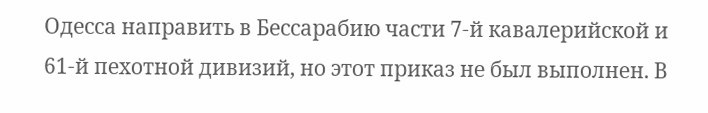Одесса направить в Бессарабию части 7-й кавалерийской и 61-й пехотной дивизий, но этот приказ не был выполнен. В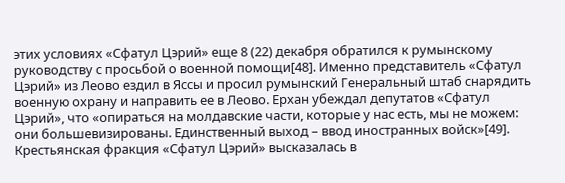этих условиях «Сфатул Цэрий» еще 8 (22) декабря обратился к румынскому руководству с просьбой о военной помощи[48]. Именно представитель «Сфатул Цэрий» из Леово ездил в Яссы и просил румынский Генеральный штаб снарядить военную охрану и направить ее в Леово. Ерхан убеждал депутатов «Сфатул Цэрий», что «опираться на молдавские части, которые у нас есть, мы не можем: они большевизированы. Единственный выход – ввод иностранных войск»[49]. Крестьянская фракция «Сфатул Цэрий» высказалась в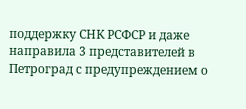поддержку СНК РСФСР и даже направила 3 представителей в Петроград с предупреждением о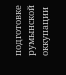подготовке румынской оккупации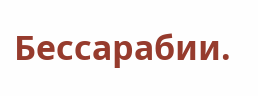Бессарабии.